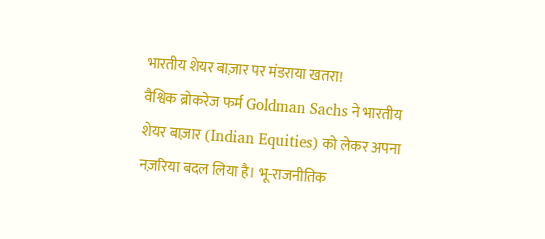भारतीय शेयर बाज़ार पर मंडराया खतरा!
वैश्विक ब्रोकरेज फर्म Goldman Sachs ने भारतीय शेयर बाज़ार (Indian Equities) को लेकर अपना नज़रिया बदल लिया है। भू-राजनीतिक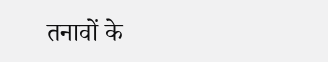तनावों के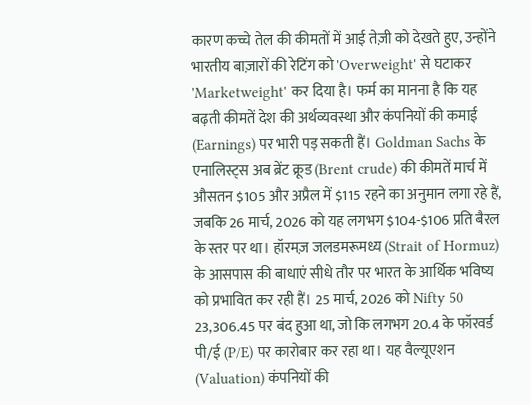कारण कच्चे तेल की कीमतों में आई तेज़ी को देखते हुए, उन्होंने भारतीय बाज़ारों की रेटिंग को 'Overweight' से घटाकर 'Marketweight' कर दिया है। फर्म का मानना है कि यह बढ़ती कीमतें देश की अर्थव्यवस्था और कंपनियों की कमाई (Earnings) पर भारी पड़ सकती हैं। Goldman Sachs के एनालिस्ट्स अब ब्रेंट क्रूड (Brent crude) की कीमतें मार्च में औसतन $105 और अप्रैल में $115 रहने का अनुमान लगा रहे हैं, जबकि 26 मार्च, 2026 को यह लगभग $104-$106 प्रति बैरल के स्तर पर था। हॉरमज़ जलडमरूमध्य (Strait of Hormuz) के आसपास की बाधाएं सीधे तौर पर भारत के आर्थिक भविष्य को प्रभावित कर रही हैं। 25 मार्च, 2026 को Nifty 50 23,306.45 पर बंद हुआ था, जो कि लगभग 20.4 के फॉरवर्ड पी/ई (P/E) पर कारोबार कर रहा था। यह वैल्यूएशन (Valuation) कंपनियों की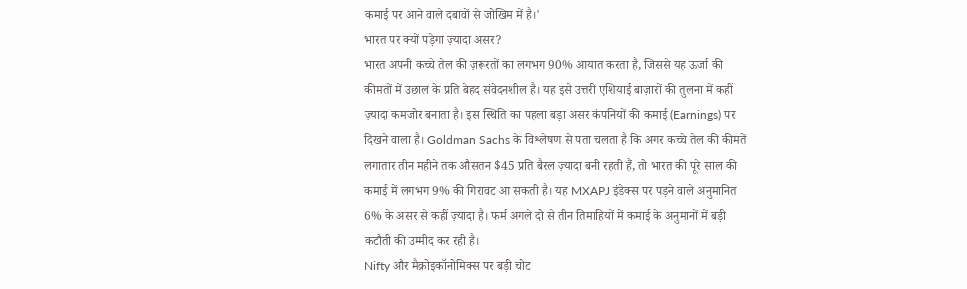कमाई पर आने वाले दबावों से जोखिम में है।'
भारत पर क्यों पड़ेगा ज़्यादा असर?
भारत अपनी कच्चे तेल की ज़रूरतों का लगभग 90% आयात करता है, जिससे यह ऊर्जा की कीमतों में उछाल के प्रति बेहद संवेदनशील है। यह इसे उत्तरी एशियाई बाज़ारों की तुलना में कहीं ज़्यादा कमजोर बनाता है। इस स्थिति का पहला बड़ा असर कंपनियों की कमाई (Earnings) पर दिखने वाला है। Goldman Sachs के विश्लेषण से पता चलता है कि अगर कच्चे तेल की कीमतें लगातार तीन महीने तक औसतन $45 प्रति बैरल ज़्यादा बनी रहती हैं, तो भारत की पूरे साल की कमाई में लगभग 9% की गिरावट आ सकती है। यह MXAPJ इंडेक्स पर पड़ने वाले अनुमानित 6% के असर से कहीं ज़्यादा है। फर्म अगले दो से तीन तिमाहियों में कमाई के अनुमानों में बड़ी कटौती की उम्मीद कर रही है।
Nifty और मैक्रोइकॉनोमिक्स पर बड़ी चोट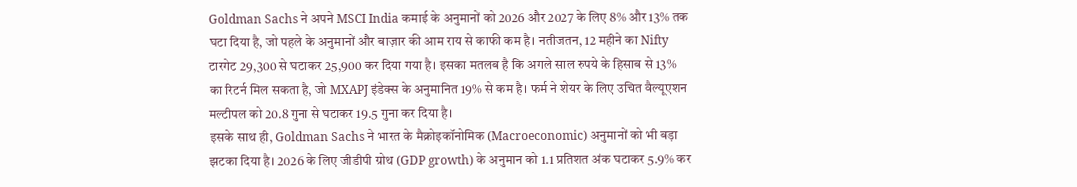Goldman Sachs ने अपने MSCI India कमाई के अनुमानों को 2026 और 2027 के लिए 8% और 13% तक घटा दिया है, जो पहले के अनुमानों और बाज़ार की आम राय से काफी कम है। नतीजतन, 12 महीने का Nifty टारगेट 29,300 से घटाकर 25,900 कर दिया गया है। इसका मतलब है कि अगले साल रुपये के हिसाब से 13% का रिटर्न मिल सकता है, जो MXAPJ इंडेक्स के अनुमानित 19% से कम है। फर्म ने शेयर के लिए उचित वैल्यूएशन मल्टीपल को 20.8 गुना से घटाकर 19.5 गुना कर दिया है।
इसके साथ ही, Goldman Sachs ने भारत के मैक्रोइकॉनोमिक (Macroeconomic) अनुमानों को भी बड़ा झटका दिया है। 2026 के लिए जीडीपी ग्रोथ (GDP growth) के अनुमान को 1.1 प्रतिशत अंक घटाकर 5.9% कर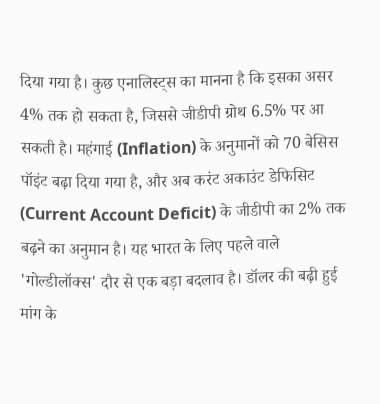दिया गया है। कुछ एनालिस्ट्स का मानना है कि इसका असर 4% तक हो सकता है, जिससे जीडीपी ग्रोथ 6.5% पर आ सकती है। महंगाई (Inflation) के अनुमानों को 70 बेसिस पॉइंट बढ़ा दिया गया है, और अब करंट अकाउंट डेफिसिट (Current Account Deficit) के जीडीपी का 2% तक बढ़ने का अनुमान है। यह भारत के लिए पहले वाले 'गोल्डीलॉक्स' दौर से एक बड़ा बदलाव है। डॉलर की बढ़ी हुई मांग के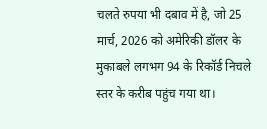चलते रुपया भी दबाव में है, जो 25 मार्च, 2026 को अमेरिकी डॉलर के मुकाबले लगभग 94 के रिकॉर्ड निचले स्तर के करीब पहुंच गया था।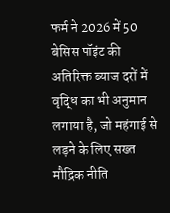फर्म ने 2026 में 50 बेसिस पॉइंट की अतिरिक्त ब्याज दरों में वृद्धि का भी अनुमान लगाया है, जो महंगाई से लड़ने के लिए सख्त मौद्रिक नीति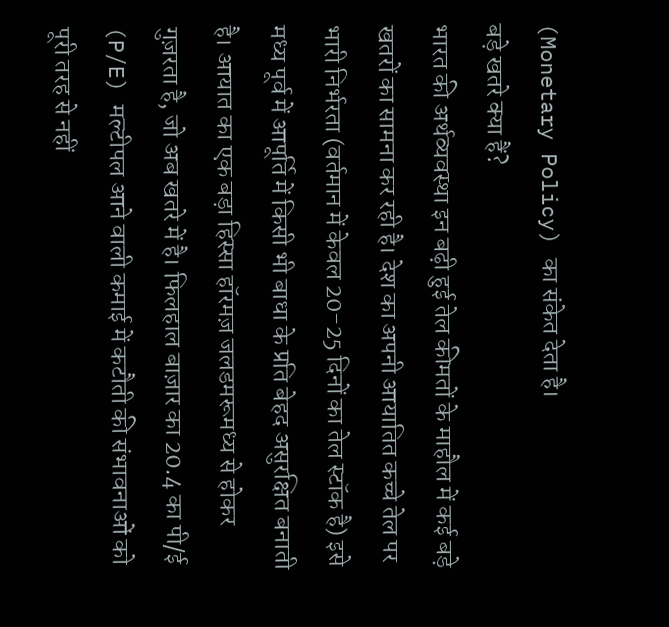(Monetary Policy) का संकेत देता है।
बड़े खतरे क्या हैं?
भारत की अर्थव्यवस्था इन बढ़ी हुई तेल कीमतों के माहौल में कई बड़े खतरों का सामना कर रही है। देश का अपनी आयातित कच्चे तेल पर भारी निर्भरता (वर्तमान में केवल 20-25 दिनों का तेल स्टॉक है) इसे मध्य पूर्व में आपूर्ति में किसी भी बाधा के प्रति बेहद असुरक्षित बनाती है। आयात का एक बड़ा हिस्सा हॉरमज़ जलडमरूमध्य से होकर गुज़रता है, जो अब खतरे में है। फिलहाल बाज़ार का 20.4 का पी/ई (P/E) मल्टीपल आने वाली कमाई में कटौती की संभावनाओं को पूरी तरह से नहीं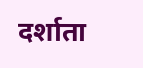दर्शाता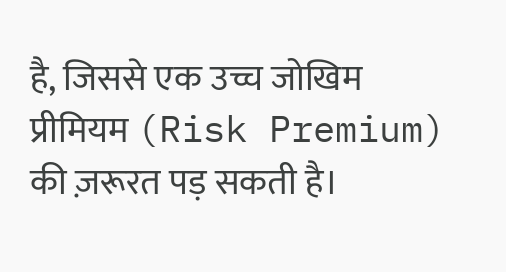है, जिससे एक उच्च जोखिम प्रीमियम (Risk Premium) की ज़रूरत पड़ सकती है।